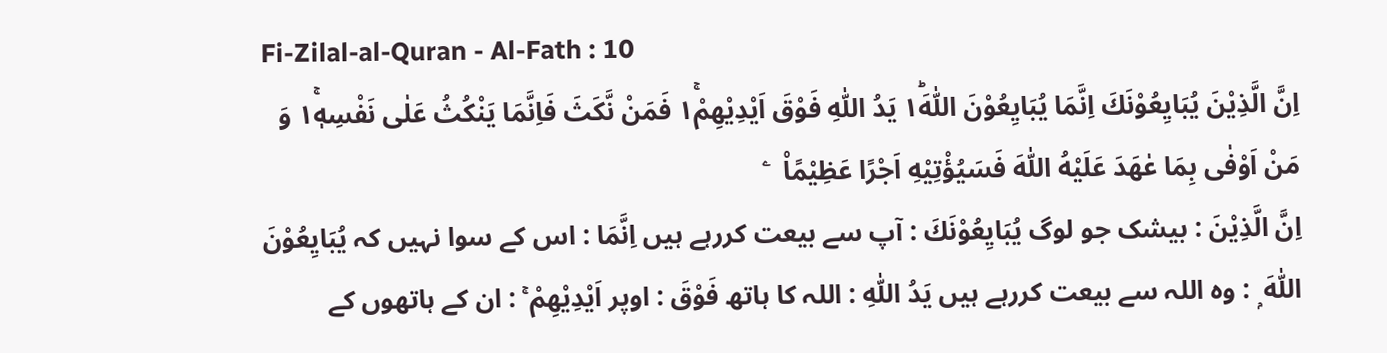Fi-Zilal-al-Quran - Al-Fath : 10
اِنَّ الَّذِیْنَ یُبَایِعُوْنَكَ اِنَّمَا یُبَایِعُوْنَ اللّٰهَ١ؕ یَدُ اللّٰهِ فَوْقَ اَیْدِیْهِمْ١ۚ فَمَنْ نَّكَثَ فَاِنَّمَا یَنْكُثُ عَلٰى نَفْسِهٖ١ۚ وَ مَنْ اَوْفٰى بِمَا عٰهَدَ عَلَیْهُ اللّٰهَ فَسَیُؤْتِیْهِ اَجْرًا عَظِیْمًا۠   ۧ
اِنَّ الَّذِيْنَ : بیشک جو لوگ يُبَايِعُوْنَكَ : آپ سے بیعت کررہے ہیں اِنَّمَا : اس کے سوا نہیں کہ يُبَايِعُوْنَ اللّٰهَ ۭ : وہ اللہ سے بیعت کررہے ہیں يَدُ اللّٰهِ : اللہ کا ہاتھ فَوْقَ : اوپر اَيْدِيْهِمْ ۚ : ان کے ہاتھوں کے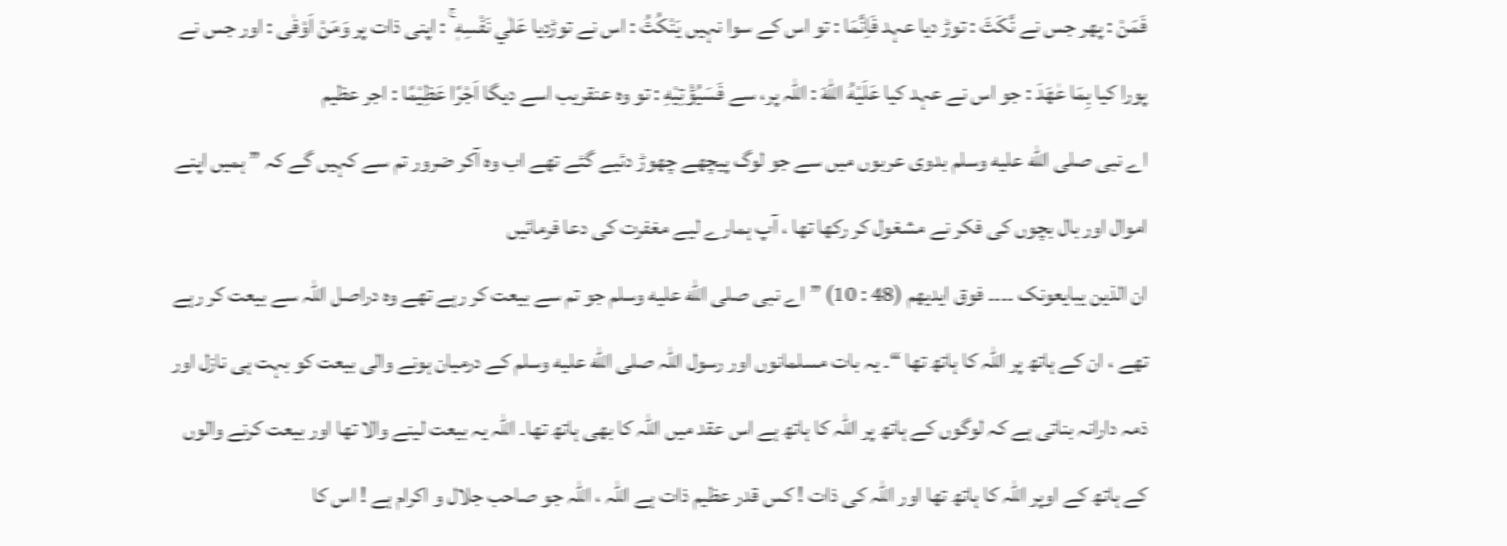فَمَنْ : پھر جس نے نَّكَثَ : توڑ دیا عہد فَاِنَّمَا : تو اس کے سوا نہیں يَنْكُثُ : اس نے توڑدیا عَلٰي نَفْسِهٖ ۚ : اپنی ذات پر وَمَنْ اَوْفٰى : اور جس نے پورا کیا بِمَا عٰهَدَ : جو اس نے عہد کیا عَلَيْهُ اللّٰهَ : اللہ پر، سے فَسَيُؤْتِيْهِ : تو وہ عنقریب اسے دیگا اَجْرًا عَظِيْمًا : اجر عظیم
اے نبی صلى الله عليه وسلم بدوی عربوں میں سے جو لوگ پیچھے چھوڑ دئیے گئے تھے اب وہ آکر ضرور تم سے کہیں گے کہ ” ہمیں اپنے اموال اور بال بچوں کی فکر نے مشغول کر رکھا تھا ، آپ ہمارے لیے مغفرت کی دعا فرمائیں
ان الذین یبایعونک ۔۔۔۔ فوق ایدیھم (48 : 10) ” اے نبی صلى الله عليه وسلم جو تم سے بیعت کر رہے تھے وہ دراصل اللہ سے بیعت کر رہے تھے ، ان کے ہاتھ پر اللہ کا ہاتھ تھا “۔ یہ بات مسلمانوں اور رسول اللہ صلى الله عليه وسلم کے درمیان ہونے والی بیعت کو بہت ہی نازل اور ذمہ دارانہ بناتی ہے کہ لوگوں کے ہاتھ پر اللہ کا ہاتھ ہے اس عقد میں اللہ کا بھی ہاتھ تھا۔ اللہ یہ بیعت لینے والا تھا اور بیعت کرنے والوں کے ہاتھ کے اوپر اللہ کا ہاتھ تھا اور اللہ کی ذات ! کس قدر عظیم ذات ہے اللہ ، اللہ جو صاحب جلال و اکرام ہے ! اس کا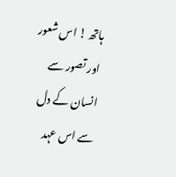ہاتھ ! اس شعور اور تصور سے انسان کے دل سے اس عہد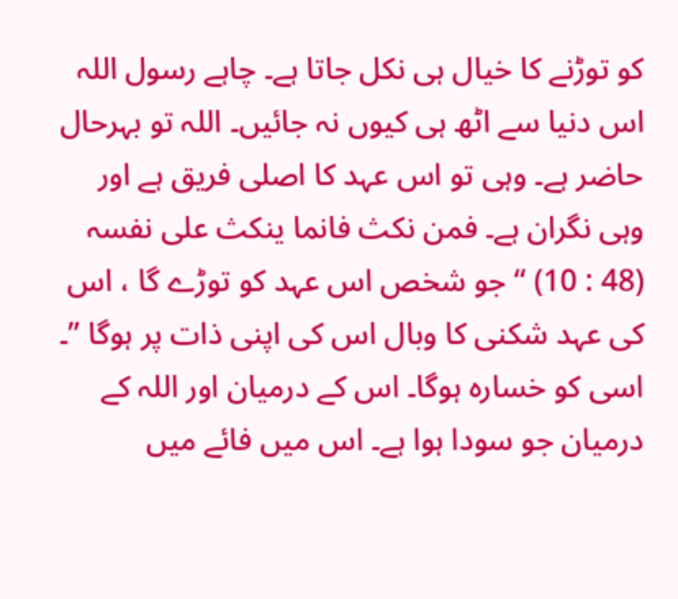کو توڑنے کا خیال ہی نکل جاتا ہے۔ چاہے رسول اللہ اس دنیا سے اٹھ ہی کیوں نہ جائیں۔ اللہ تو بہرحال حاضر ہے۔ وہی تو اس عہد کا اصلی فریق ہے اور وہی نگران ہے۔ فمن نکث فانما ینکث علی نفسہ (48 : 10) “ جو شخص اس عہد کو توڑے گا ، اس کی عہد شکنی کا وبال اس کی اپنی ذات پر ہوگا ”۔ اسی کو خسارہ ہوگا۔ اس کے درمیان اور اللہ کے درمیان جو سودا ہوا ہے۔ اس میں فائے میں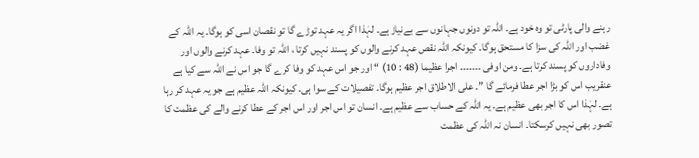رہنے والی پارٹی تو وہ خود ہے۔ اللہ تو دونوں جہانوں سے بےنیاز ہے۔ لہٰذا اگر یہ عہد توڑے گا تو نقصان اسی کو ہوگا۔ یہ اللہ کے غضب اور اللہ کی سزا کا مستحق ہوگا۔ کیونکہ اللہ نقص عہد کرنے والوں کو پسند نہیں کرتا ، اللہ تو وفا۔ عہد کرنے والوں اور وفاداروں کو پسند کرتا ہے۔ ومن اوفی ۔۔۔۔۔۔۔ اجرا عظیما (48 : 10) “ اور جو اس عہد کو وفا کرے گا جو اس نے اللہ سے کیا ہے عنقریب اس کو بڑا اجر عطا فرمائے گا ”۔ علی الاطلاق اجر عظیم ہوگا۔ تفصیلات کے سوا ہی۔ کیونکہ اللہ عظیم ہے جو یہ عہد کر رہا ہے۔ لہٰذا اس کا اجر بھی عظیم ہے۔ یہ اللہ کے حساب سے عظیم ہے۔ انسان تو اس اجر اور اس اجر کے عطا کرنے والے کی عظمت کا تصور بھی نہیں کرسکتا۔ انسان نہ اللہ کی عظمت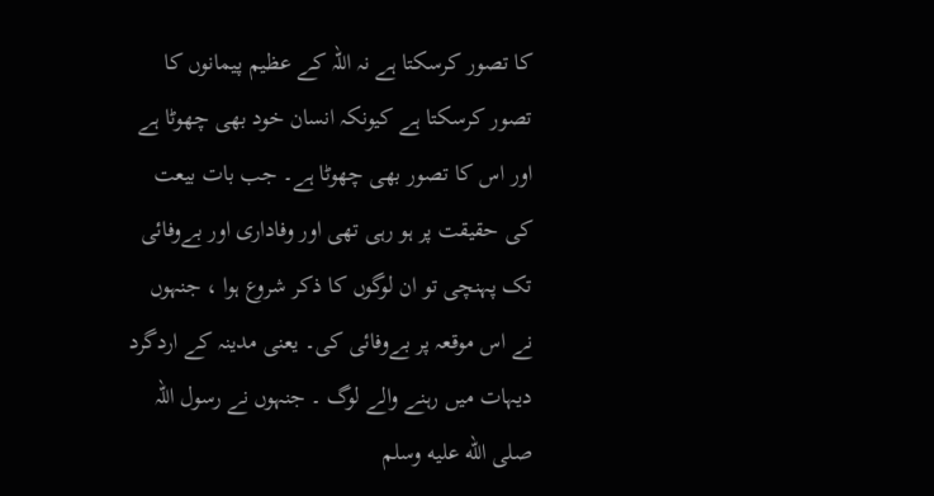کا تصور کرسکتا ہے نہ اللہ کے عظیم پیمانوں کا تصور کرسکتا ہے کیونکہ انسان خود بھی چھوٹا ہے اور اس کا تصور بھی چھوٹا ہے۔ جب بات بیعت کی حقیقت پر ہو رہی تھی اور وفاداری اور بےوفائی تک پہنچی تو ان لوگوں کا ذکر شروع ہوا ، جنہوں نے اس موقعہ پر بےوفائی کی۔ یعنی مدینہ کے اردگرد دیہات میں رہنے والے لوگ ۔ جنہوں نے رسول اللہ صلى الله عليه وسلم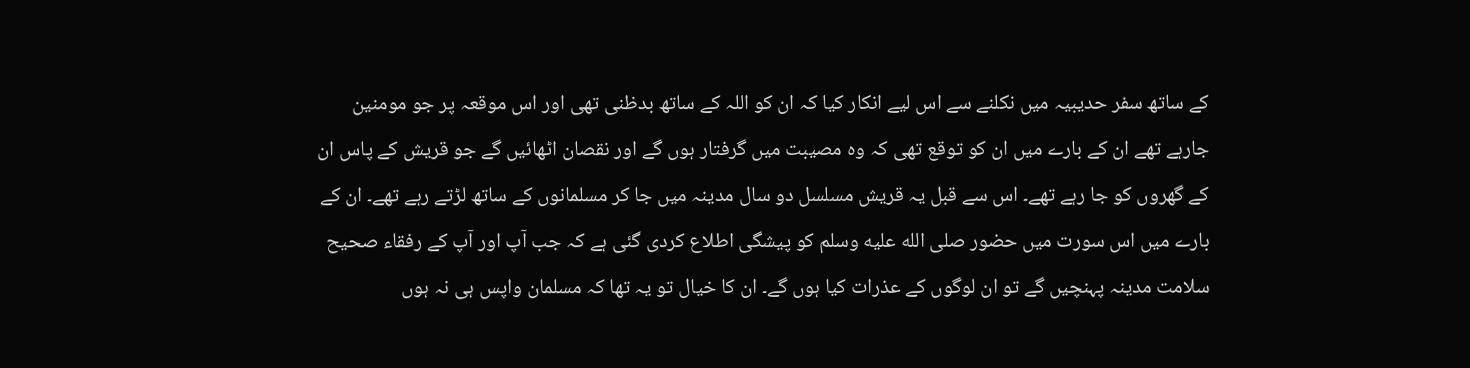کے ساتھ سفر حدیبیہ میں نکلنے سے اس لیے انکار کیا کہ ان کو اللہ کے ساتھ بدظنی تھی اور اس موقعہ پر جو مومنین جارہے تھے ان کے بارے میں ان کو توقع تھی کہ وہ مصیبت میں گرفتار ہوں گے اور نقصان اٹھائیں گے جو قریش کے پاس ان کے گھروں کو جا رہے تھے۔ اس سے قبل یہ قریش مسلسل دو سال مدینہ میں جا کر مسلمانوں کے ساتھ لڑتے رہے تھے۔ ان کے بارے میں اس سورت میں حضور صلى الله عليه وسلم کو پیشگی اطلاع کردی گئی ہے کہ جب آپ اور آپ کے رفقاء صحیح سلامت مدینہ پہنچیں گے تو ان لوگوں کے عذرات کیا ہوں گے۔ ان کا خیال تو یہ تھا کہ مسلمان واپس ہی نہ ہوں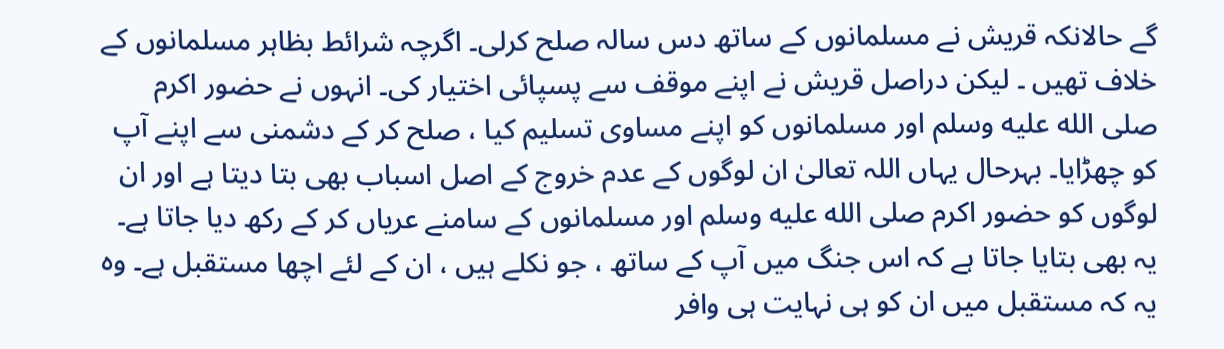گے حالانکہ قریش نے مسلمانوں کے ساتھ دس سالہ صلح کرلی۔ اگرچہ شرائط بظاہر مسلمانوں کے خلاف تھیں ۔ لیکن دراصل قریش نے اپنے موقف سے پسپائی اختیار کی۔ انہوں نے حضور اکرم صلى الله عليه وسلم اور مسلمانوں کو اپنے مساوی تسلیم کیا ، صلح کر کے دشمنی سے اپنے آپ کو چھڑایا۔ بہرحال یہاں اللہ تعالیٰ ان لوگوں کے عدم خروج کے اصل اسباب بھی بتا دیتا ہے اور ان لوگوں کو حضور اکرم صلى الله عليه وسلم اور مسلمانوں کے سامنے عریاں کر کے رکھ دیا جاتا ہے۔ یہ بھی بتایا جاتا ہے کہ اس جنگ میں آپ کے ساتھ ، جو نکلے ہیں ، ان کے لئے اچھا مستقبل ہے۔ وہ یہ کہ مستقبل میں ان کو ہی نہایت ہی وافر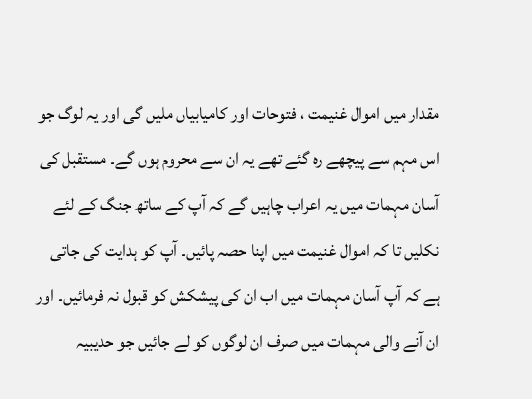مقدار میں اموال غنیمت ، فتوحات اور کامیابیاں ملیں گی اور یہ لوگ جو اس مہم سے پیچھے رہ گئے تھے یہ ان سے محروم ہوں گے۔ مستقبل کی آسان مہمات میں یہ اعراب چاہیں گے کہ آپ کے ساتھ جنگ کے لئے نکلیں تا کہ اموال غنیمت میں اپنا حصہ پائیں۔ آپ کو ہدایت کی جاتی ہے کہ آپ آسان مہمات میں اب ان کی پیشکش کو قبول نہ فرمائیں۔ اور ان آنے والی مہمات میں صرف ان لوگوں کو لے جائیں جو حدیبیہ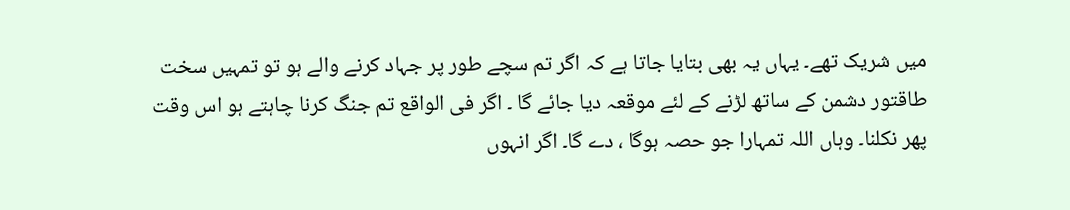میں شریک تھے۔ یہاں یہ بھی بتایا جاتا ہے کہ اگر تم سچے طور پر جہاد کرنے والے ہو تو تمہیں سخت طاقتور دشمن کے ساتھ لڑنے کے لئے موقعہ دیا جائے گا ۔ اگر فی الواقع تم جنگ کرنا چاہتے ہو اس وقت پھر نکلنا۔ وہاں اللہ تمہارا جو حصہ ہوگا ، دے گا۔ اگر انہوں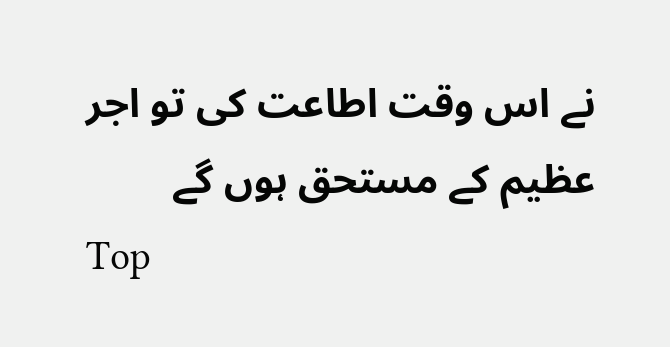نے اس وقت اطاعت کی تو اجر عظیم کے مستحق ہوں گے
Top